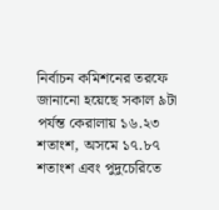নির্বাচন কমিশনের তরফে জানানো হয়েছে সকাল ৯টা পর্যন্ত কেরালায় ১৬.২৩ শতাংশ, অসমে ১৭.৮৭ শতাংশ এবং পুদুচেরিতে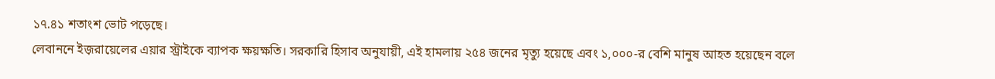১৭.৪১ শতাংশ ভোট পড়েছে।
লেবাননে ইজ়রায়েলের এয়ার স্ট্রাইকে ব্যাপক ক্ষয়ক্ষতি। সরকারি হিসাব অনুযায়ী, এই হামলায় ২৫৪ জনের মৃত্যু হয়েছে এবং ১,০০০-র বেশি মানুষ আহত হয়েছেন বলে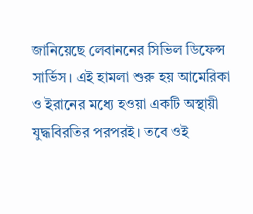জানিয়েছে লেবাননের সিভিল ডিফেন্স সার্ভিস। এই হামলা শুরু হয় আমেরিকা ও ইরানের মধ্যে হওয়া একটি অস্থায়ী যুদ্ধবিরতির পরপরই। তবে ওই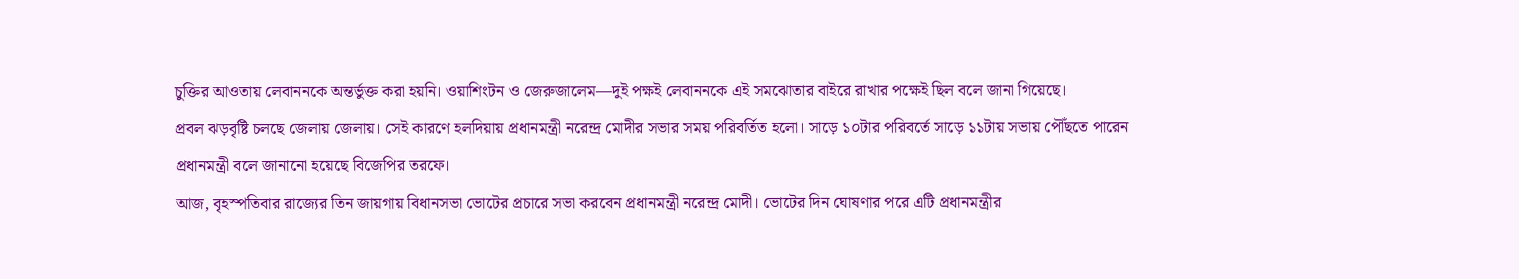চুক্তির আওতায় লেবাননকে অন্তর্ভুক্ত করা হয়নি। ওয়াশিংটন ও জেরুজালেম—দুই পক্ষই লেবাননকে এই সমঝোতার বাইরে রাখার পক্ষেই ছিল বলে জানা গিয়েছে।
প্রবল ঝড়বৃষ্টি চলছে জেলায় জেলায়। সেই কারণে হলদিয়ায় প্রধানমন্ত্রী নরেন্দ্র মোদীর সভার সময় পরিবর্তিত হলো। সাড়ে ১০টার পরিবর্তে সাড়ে ১১টায় সভায় পৌঁছতে পারেন প্রধানমন্ত্রী বলে জানানো হয়েছে বিজেপির তরফে।
আজ, বৃহস্পতিবার রাজ্যের তিন জায়গায় বিধানসভা ভোটের প্রচারে সভা করবেন প্রধানমন্ত্রী নরেন্দ্র মোদী। ভোটের দিন ঘোষণার পরে এটি প্রধানমন্ত্রীর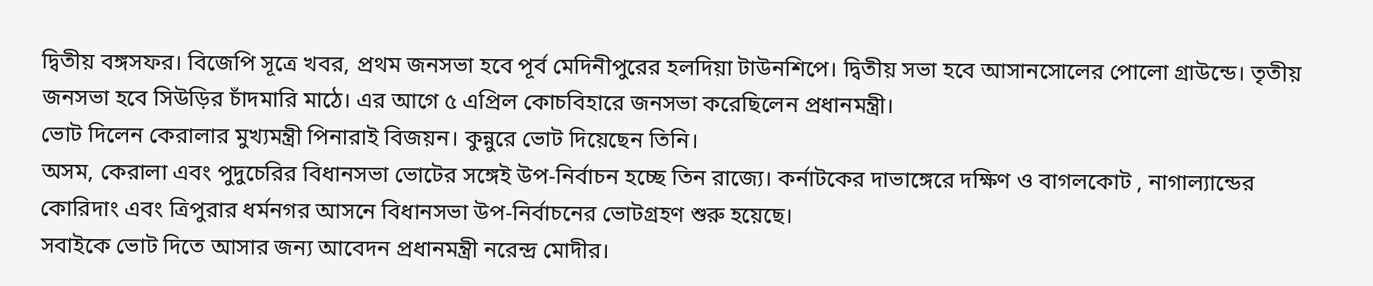দ্বিতীয় বঙ্গসফর। বিজেপি সূত্রে খবর, প্রথম জনসভা হবে পূর্ব মেদিনীপুরের হলদিয়া টাউনশিপে। দ্বিতীয় সভা হবে আসানসোলের পোলো গ্রাউন্ডে। তৃতীয় জনসভা হবে সিউড়ির চাঁদমারি মাঠে। এর আগে ৫ এপ্রিল কোচবিহারে জনসভা করেছিলেন প্রধানমন্ত্রী।
ভোট দিলেন কেরালার মুখ্যমন্ত্রী পিনারাই বিজয়ন। কুন্নুরে ভোট দিয়েছেন তিনি।
অসম, কেরালা এবং পুদুচেরির বিধানসভা ভোটের সঙ্গেই উপ-নির্বাচন হচ্ছে তিন রাজ্যে। কর্নাটকের দাভাঙ্গেরে দক্ষিণ ও বাগলকোট , নাগাল্যান্ডের কোরিদাং এবং ত্রিপুরার ধর্মনগর আসনে বিধানসভা উপ-নির্বাচনের ভোটগ্রহণ শুরু হয়েছে।
সবাইকে ভোট দিতে আসার জন্য আবেদন প্রধানমন্ত্রী নরেন্দ্র মোদীর।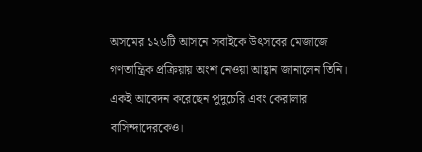অসমের ১২৬টি আসনে সবাইকে উৎসবের মেজাজে গণতান্ত্রিক প্রক্রিয়ায় অংশ নেওয়া আহ্বান জানালেন তিনি। একই আবেদন করেছেন পুদুচেরি এবং কেরালার বাসিন্দাদেরকেও।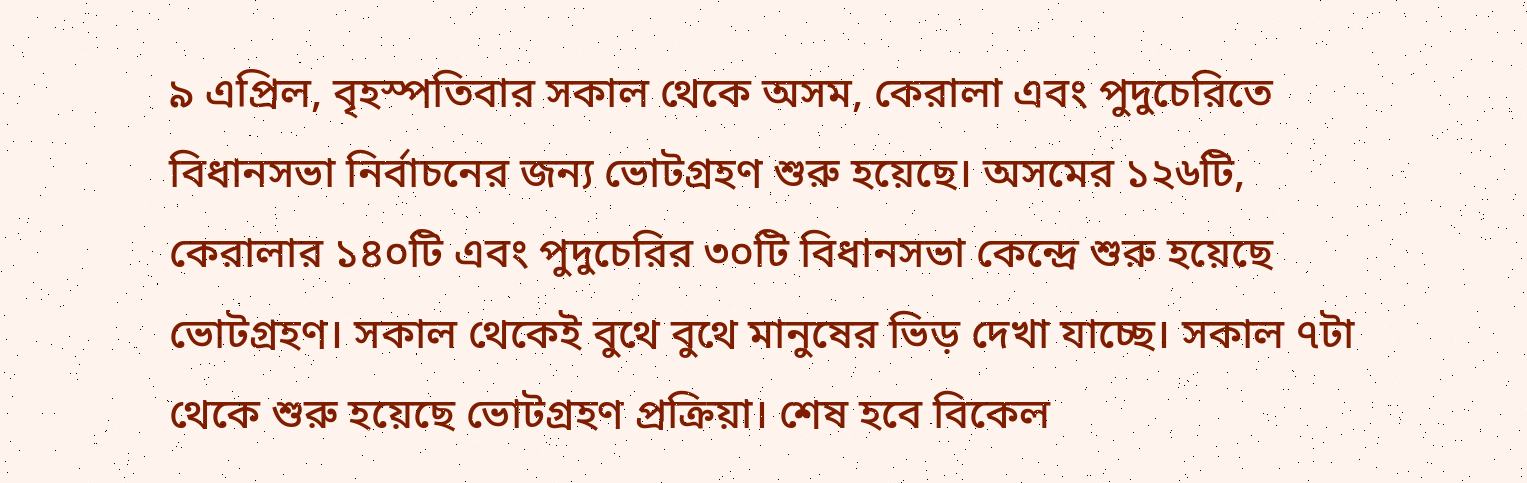৯ এপ্রিল, বৃহস্পতিবার সকাল থেকে অসম, কেরালা এবং পুদুচেরিতে বিধানসভা নির্বাচনের জন্য ভোটগ্রহণ শুরু হয়েছে। অসমের ১২৬টি, কেরালার ১৪০টি এবং পুদুচেরির ৩০টি বিধানসভা কেন্দ্রে শুরু হয়েছে ভোটগ্রহণ। সকাল থেকেই বুথে বুথে মানুষের ভিড় দেখা যাচ্ছে। সকাল ৭টা থেকে শুরু হয়েছে ভোটগ্রহণ প্রক্রিয়া। শেষ হবে বিকেল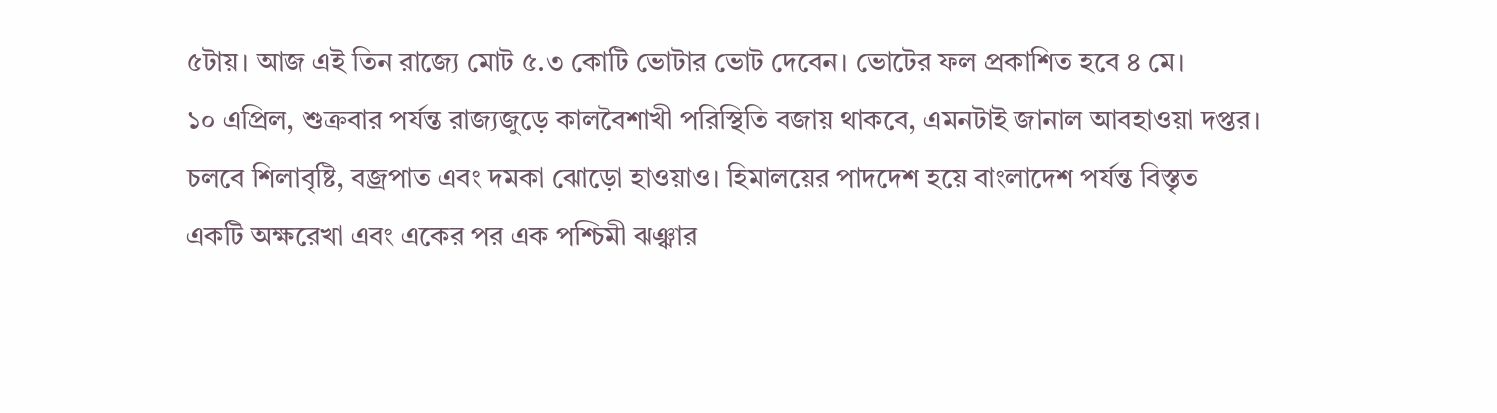৫টায়। আজ এই তিন রাজ্যে মোট ৫.৩ কোটি ভোটার ভোট দেবেন। ভোটের ফল প্রকাশিত হবে ৪ মে।
১০ এপ্রিল, শুক্রবার পর্যন্ত রাজ্যজুড়ে কালবৈশাখী পরিস্থিতি বজায় থাকবে, এমনটাই জানাল আবহাওয়া দপ্তর। চলবে শিলাবৃষ্টি, বজ্রপাত এবং দমকা ঝোড়ো হাওয়াও। হিমালয়ের পাদদেশ হয়ে বাংলাদেশ পর্যন্ত বিস্তৃত একটি অক্ষরেখা এবং একের পর এক পশ্চিমী ঝঞ্ঝার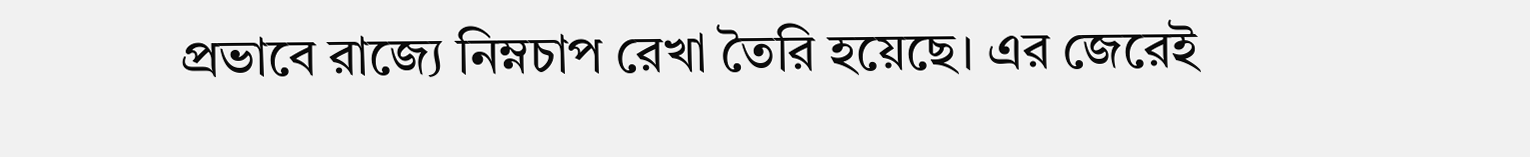প্রভাবে রাজ্যে নিম্নচাপ রেখা তৈরি হয়েছে। এর জেরেই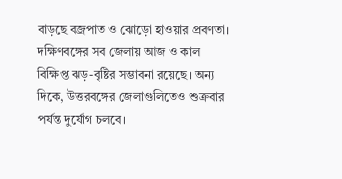বাড়ছে বজ্রপাত ও ঝোড়ো হাওয়ার প্রবণতা। দক্ষিণবঙ্গের সব জেলায় আজ ও কাল বিক্ষিপ্ত ঝড়-বৃষ্টির সম্ভাবনা রয়েছে। অন্য দিকে, উত্তরবঙ্গের জেলাগুলিতেও শুক্রবার পর্যন্ত দুর্যোগ চলবে।